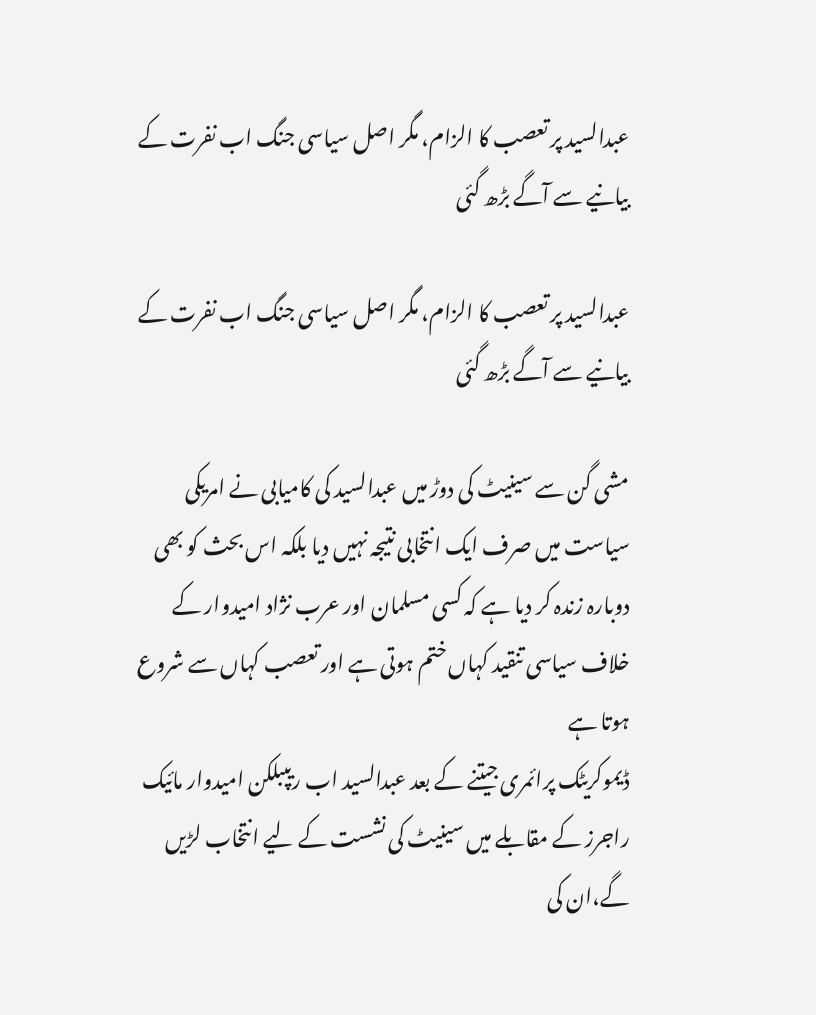عبدالسید پر تعصب کا الزام، مگر اصل سیاسی جنگ اب نفرت کے بیانیے سے آگے بڑھ گئی

عبدالسید پر تعصب کا الزام، مگر اصل سیاسی جنگ اب نفرت کے بیانیے سے آگے بڑھ گئی

مشی گن سے سینیٹ کی دوڑ میں عبدالسید کی کامیابی نے امریکی سیاست میں صرف ایک انتخابی نتیجہ نہیں دیا بلکہ اس بحث کو بھی دوبارہ زندہ کر دیا ہے کہ کسی مسلمان اور عرب نژاد امیدوار کے خلاف سیاسی تنقید کہاں ختم ہوتی ہے اور تعصب کہاں سے شروع ہوتا ہے
ڈیموکریٹک پرائمری جیتنے کے بعد عبدالسید اب ریپبلکن امیدوار مائیک راجرز کے مقابلے میں سینیٹ کی نشست کے لیے انتخاب لڑیں گے،ان کی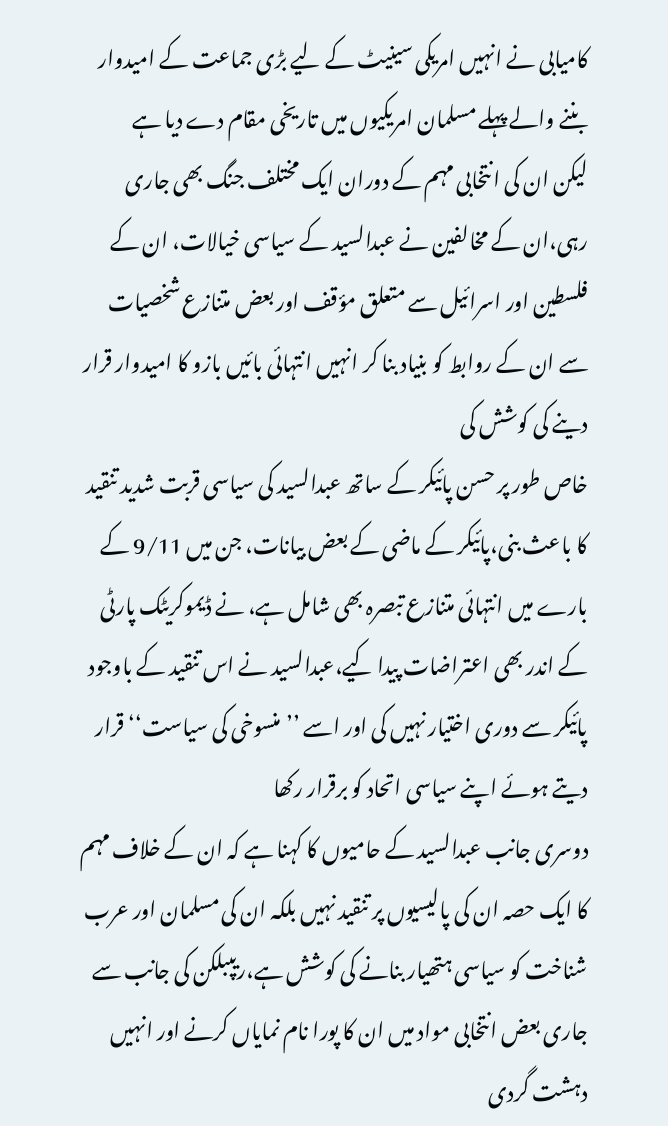کامیابی نے انہیں امریکی سینیٹ کے لیے بڑی جماعت کے امیدوار بننے والے پہلے مسلمان امریکیوں میں تاریخی مقام دے دیا ہے
لیکن ان کی انتخابی مہم کے دوران ایک مختلف جنگ بھی جاری رہی،ان کے مخالفین نے عبدالسید کے سیاسی خیالات، ان کے فلسطین اور اسرائیل سے متعلق مؤقف اور بعض متنازع شخصیات سے ان کے روابط کو بنیاد بنا کر انہیں انتہائی بائیں بازو کا امیدوار قرار دینے کی کوشش کی
خاص طور پر حسن پائیکر کے ساتھ عبدالسید کی سیاسی قربت شدید تنقید کا باعث بنی،پائیکر کے ماضی کے بعض بیانات، جن میں 9/11 کے بارے میں انتہائی متنازع تبصرہ بھی شامل ہے، نے ڈیموکریٹک پارٹی کے اندر بھی اعتراضات پیدا کیے،عبدالسید نے اس تنقید کے باوجود پائیکر سے دوری اختیار نہیں کی اور اسے ’’منسوخی کی سیاست‘‘ قرار دیتے ہوئے اپنے سیاسی اتحاد کو برقرار رکھا
دوسری جانب عبدالسید کے حامیوں کا کہنا ہے کہ ان کے خلاف مہم کا ایک حصہ ان کی پالیسیوں پر تنقید نہیں بلکہ ان کی مسلمان اور عرب شناخت کو سیاسی ہتھیار بنانے کی کوشش ہے،ریپبلکن کی جانب سے جاری بعض انتخابی مواد میں ان کا پورا نام نمایاں کرنے اور انہیں دہشت گردی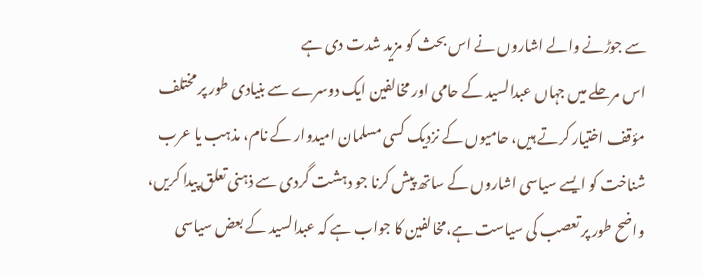سے جوڑنے والے اشاروں نے اس بحث کو مزید شدت دی ہے
اس مرحلے میں جہاں عبدالسید کے حامی اور مخالفین ایک دوسرے سے بنیادی طور پر مختلف مؤقف اختیار کرتے ہیں، حامیوں کے نزدیک کسی مسلمان امیدوار کے نام، مذہب یا عرب شناخت کو ایسے سیاسی اشاروں کے ساتھ پیش کرنا جو دہشت گردی سے ذہنی تعلق پیدا کریں، واضح طور پر تعصب کی سیاست ہے،مخالفین کا جواب ہے کہ عبدالسید کے بعض سیاسی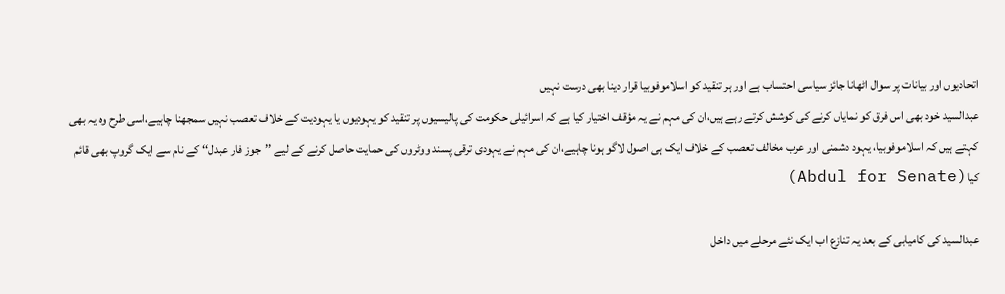اتحادیوں اور بیانات پر سوال اٹھانا جائز سیاسی احتساب ہے اور ہر تنقید کو اسلاموفوبیا قرار دینا بھی درست نہیں
عبدالسید خود بھی اس فرق کو نمایاں کرنے کی کوشش کرتے رہے ہیں،ان کی مہم نے یہ مؤقف اختیار کیا ہے کہ اسرائیلی حکومت کی پالیسیوں پر تنقید کو یہودیوں یا یہودیت کے خلاف تعصب نہیں سمجھنا چاہیے،اسی طرح وہ یہ بھی کہتے ہیں کہ اسلاموفوبیا، یہود دشمنی اور عرب مخالف تعصب کے خلاف ایک ہی اصول لاگو ہونا چاہیے،ان کی مہم نے یہودی ترقی پسند ووٹروں کی حمایت حاصل کرنے کے لیے ’’جوز فار عبدل‘‘ کے نام سے ایک گروپ بھی قائم کیا(Abdul for Senate)

عبدالسید کی کامیابی کے بعد یہ تنازع اب ایک نئے مرحلے میں داخل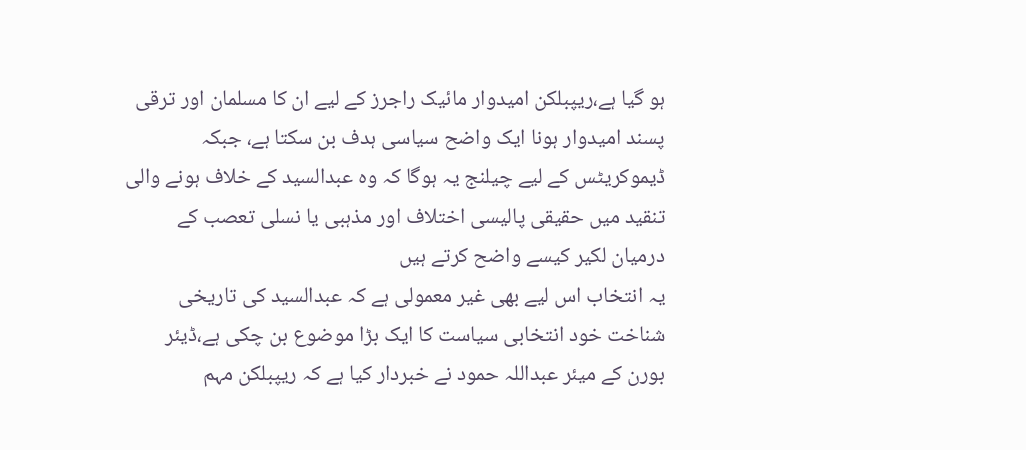ہو گیا ہے،ریپبلکن امیدوار مائیک راجرز کے لیے ان کا مسلمان اور ترقی پسند امیدوار ہونا ایک واضح سیاسی ہدف بن سکتا ہے، جبکہ ڈیموکریٹس کے لیے چیلنج یہ ہوگا کہ وہ عبدالسید کے خلاف ہونے والی تنقید میں حقیقی پالیسی اختلاف اور مذہبی یا نسلی تعصب کے درمیان لکیر کیسے واضح کرتے ہیں
یہ انتخاب اس لیے بھی غیر معمولی ہے کہ عبدالسید کی تاریخی شناخت خود انتخابی سیاست کا ایک بڑا موضوع بن چکی ہے،ڈیئر بورن کے میئر عبداللہ حمود نے خبردار کیا ہے کہ ریپبلکن مہم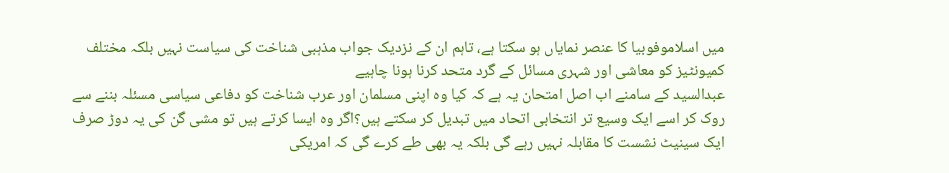میں اسلاموفوبیا کا عنصر نمایاں ہو سکتا ہے، تاہم ان کے نزدیک جواب مذہبی شناخت کی سیاست نہیں بلکہ مختلف کمیونٹیز کو معاشی اور شہری مسائل کے گرد متحد کرنا ہونا چاہیے
عبدالسید کے سامنے اب اصل امتحان یہ ہے کہ کیا وہ اپنی مسلمان اور عرب شناخت کو دفاعی سیاسی مسئلہ بننے سے روک کر اسے ایک وسیع تر انتخابی اتحاد میں تبدیل کر سکتے ہیں؟اگر وہ ایسا کرتے ہیں تو مشی گن کی یہ دوڑ صرف ایک سینیٹ نشست کا مقابلہ نہیں رہے گی بلکہ یہ بھی طے کرے گی کہ امریکی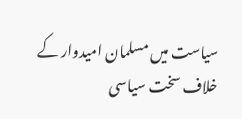سیاست میں مسلمان امیدوار کے خلاف سخت سیاسی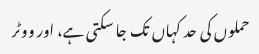حملوں کی حد کہاں تک جا سکتی ہے، اور ووٹر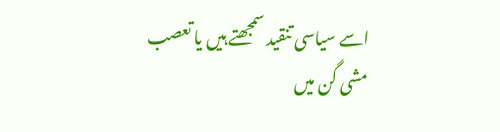اسے سیاسی تنقید سمجھتے ہیں یا تعصب
مشی گن میں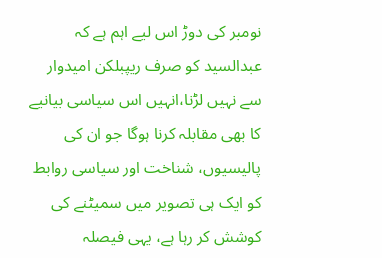نومبر کی دوڑ اس لیے اہم ہے کہ عبدالسید کو صرف ریپبلکن امیدوار سے نہیں لڑنا،انہیں اس سیاسی بیانیے کا بھی مقابلہ کرنا ہوگا جو ان کی پالیسیوں، شناخت اور سیاسی روابط کو ایک ہی تصویر میں سمیٹنے کی کوشش کر رہا ہے، یہی فیصلہ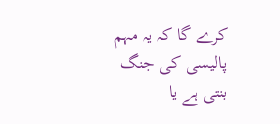کرے گا کہ یہ مہم پالیسی کی جنگ بنتی ہے یا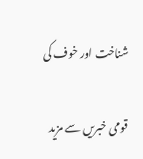شناخت اور خوف کی

قومی خبریں سے مزید